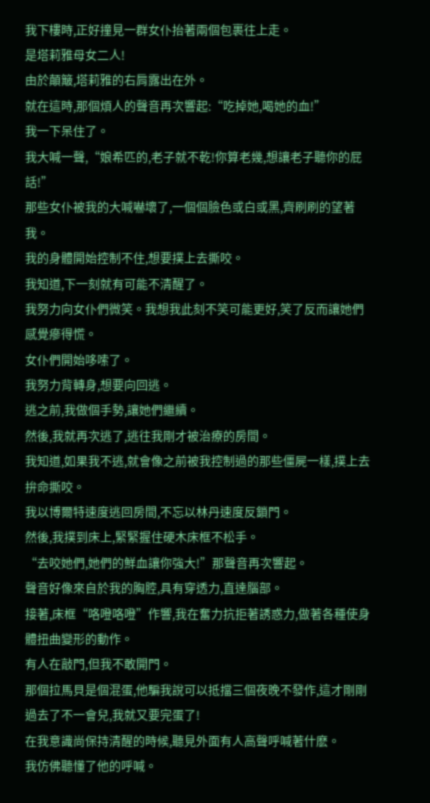我下樓時,正好撞見一群女仆抬著兩個包裹往上走。
是塔莉雅母女二人!
由於顛簸,塔莉雅的右肩露出在外。
就在這時,那個煩人的聲音再次響起:“吃掉她,喝她的血!”
我一下呆住了。
我大喊一聲,“娘希匹的,老子就不乾!你算老幾,想讓老子聽你的屁話!”
那些女仆被我的大喊嚇壞了,一個個臉色或白或黑,齊刷刷的望著我。
我的身體開始控制不住,想要撲上去撕咬。
我知道,下一刻就有可能不清醒了。
我努力向女仆們微笑。我想我此刻不笑可能更好,笑了反而讓她們感覺瘮得慌。
女仆們開始哆嗦了。
我努力背轉身,想要向回逃。
逃之前,我做個手勢,讓她們繼續。
然後,我就再次逃了,逃往我剛才被治療的房間。
我知道,如果我不逃,就會像之前被我控制過的那些僵屍一樣,撲上去拚命撕咬。
我以博爾特速度逃回房間,不忘以林丹速度反鎖門。
然後,我撲到床上,緊緊握住硬木床框不松手。
“去咬她們,她們的鮮血讓你強大!”那聲音再次響起。
聲音好像來自於我的胸腔,具有穿透力,直達腦部。
接著,床框“咯噔咯噔”作響,我在奮力抗拒著誘惑力,做著各種使身體扭曲變形的動作。
有人在敲門,但我不敢開門。
那個拉馬貝是個混蛋,他騙我說可以抵擋三個夜晚不發作,這才剛剛過去了不一會兒,我就又要完蛋了!
在我意識尚保持清醒的時候,聽見外面有人高聲呼喊著什麽。
我仿佛聽懂了他的呼喊。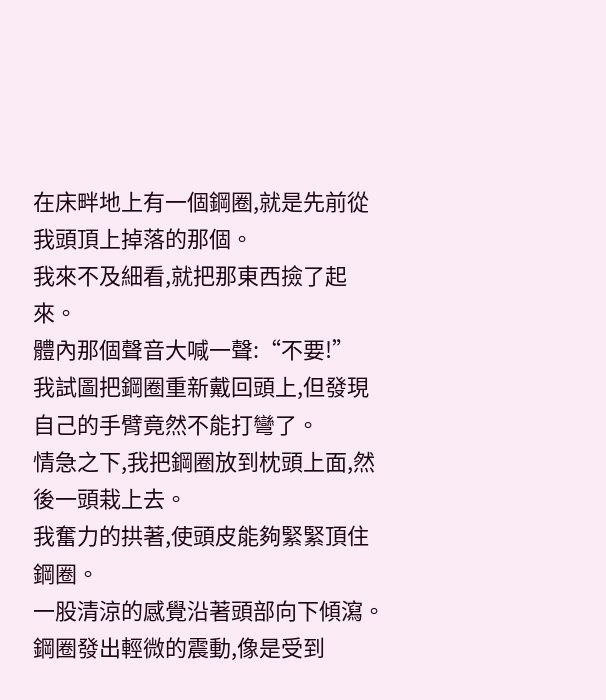在床畔地上有一個鋼圈,就是先前從我頭頂上掉落的那個。
我來不及細看,就把那東西撿了起來。
體內那個聲音大喊一聲:“不要!”
我試圖把鋼圈重新戴回頭上,但發現自己的手臂竟然不能打彎了。
情急之下,我把鋼圈放到枕頭上面,然後一頭栽上去。
我奮力的拱著,使頭皮能夠緊緊頂住鋼圈。
一股清涼的感覺沿著頭部向下傾瀉。
鋼圈發出輕微的震動,像是受到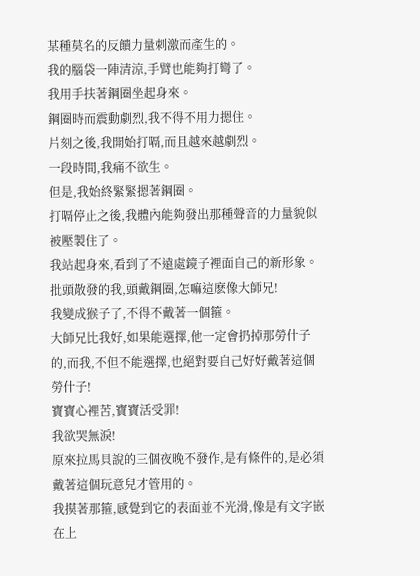某種莫名的反饋力量刺激而產生的。
我的腦袋一陣清涼,手臂也能夠打彎了。
我用手扶著鋼圈坐起身來。
鋼圈時而震動劇烈,我不得不用力摁住。
片刻之後,我開始打嗝,而且越來越劇烈。
一段時間,我痛不欲生。
但是,我始終緊緊摁著鋼圈。
打嗝停止之後,我體內能夠發出那種聲音的力量貌似被壓製住了。
我站起身來,看到了不遠處鏡子裡面自己的新形象。
批頭散發的我,頭戴鋼圈,怎嘛這麽像大師兄!
我變成猴子了,不得不戴著一個箍。
大師兄比我好,如果能選擇,他一定會扔掉那勞什子的,而我,不但不能選擇,也絕對要自己好好戴著這個勞什子!
寶寶心裡苦,寶寶活受罪!
我欲哭無淚!
原來拉馬貝說的三個夜晚不發作,是有條件的,是必須戴著這個玩意兒才管用的。
我摸著那箍,感覺到它的表面並不光滑,像是有文字嵌在上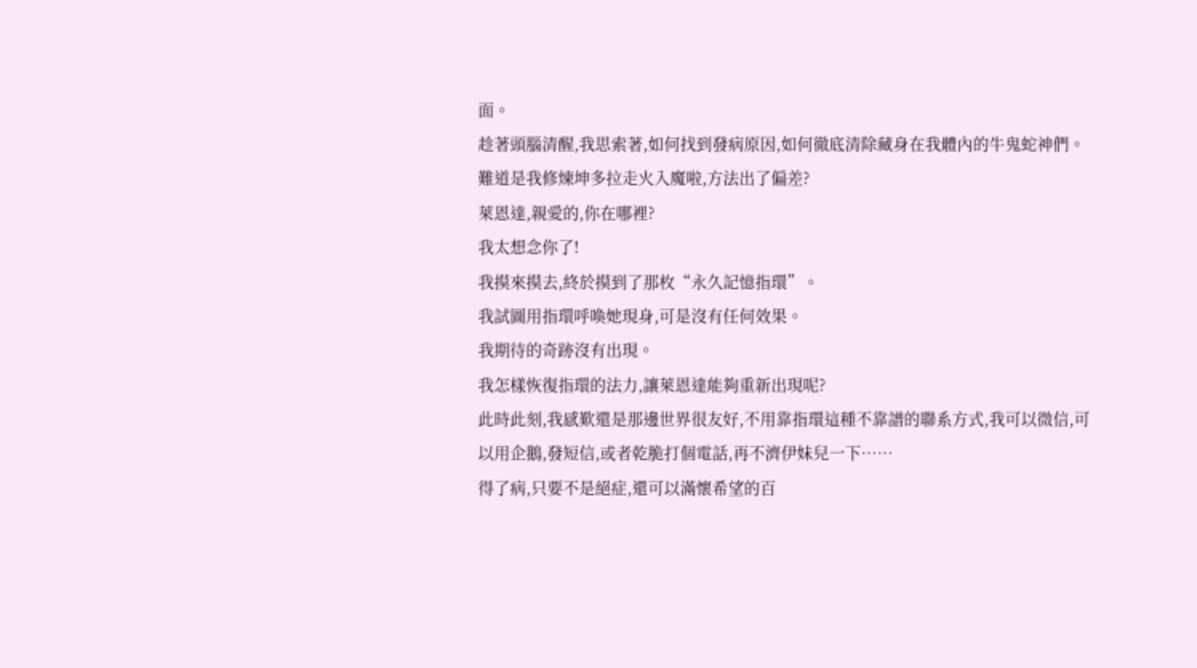面。
趁著頭腦清醒,我思索著,如何找到發病原因,如何徹底清除藏身在我體內的牛鬼蛇神們。
難道是我修煉坤多拉走火入魔啦,方法出了偏差?
萊恩達,親愛的,你在哪裡?
我太想念你了!
我摸來摸去,終於摸到了那枚“永久記憶指環”。
我試圖用指環呼喚她現身,可是沒有任何效果。
我期待的奇跡沒有出現。
我怎樣恢復指環的法力,讓萊恩達能夠重新出現呢?
此時此刻,我感歎還是那邊世界很友好,不用靠指環這種不靠譜的聯系方式,我可以微信,可以用企鵝,發短信,或者乾脆打個電話,再不濟伊妹兒一下……
得了病,只要不是絕症,還可以滿懷希望的百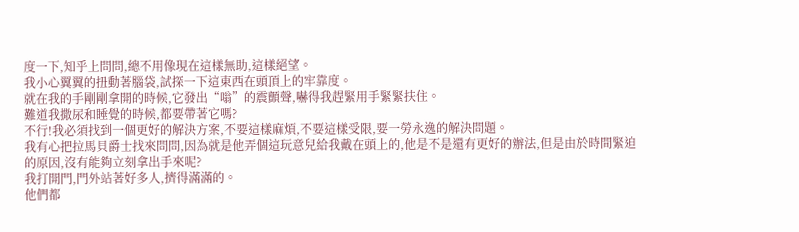度一下,知乎上問問,總不用像現在這樣無助,這樣絕望。
我小心翼翼的扭動著腦袋,試探一下這東西在頭頂上的牢靠度。
就在我的手剛剛拿開的時候,它發出“嗡”的震顫聲,嚇得我趕緊用手緊緊扶住。
難道我撒尿和睡覺的時候,都要帶著它嗎?
不行!我必須找到一個更好的解決方案,不要這樣麻煩,不要這樣受限,要一勞永逸的解決問題。
我有心把拉馬貝爵士找來問問,因為就是他弄個這玩意兒給我戴在頭上的,他是不是還有更好的辦法,但是由於時間緊迫的原因,沒有能夠立刻拿出手來呢?
我打開門,門外站著好多人,擠得滿滿的。
他們都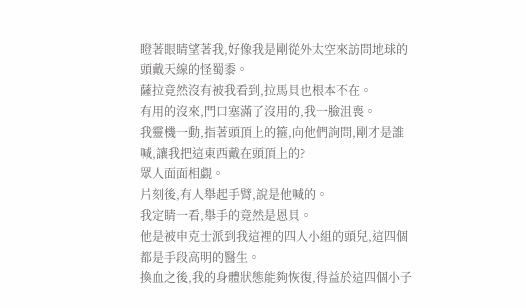瞪著眼睛望著我,好像我是剛從外太空來訪問地球的頭戴天線的怪蜀黍。
薩拉竟然沒有被我看到,拉馬貝也根本不在。
有用的沒來,門口塞滿了沒用的,我一臉沮喪。
我靈機一動,指著頭頂上的箍,向他們詢問,剛才是誰喊,讓我把這東西戴在頭頂上的?
眾人面面相覷。
片刻後,有人舉起手臂,說是他喊的。
我定睛一看,舉手的竟然是恩貝。
他是被申克士派到我這裡的四人小組的頭兒,這四個都是手段高明的醫生。
換血之後,我的身體狀態能夠恢復,得益於這四個小子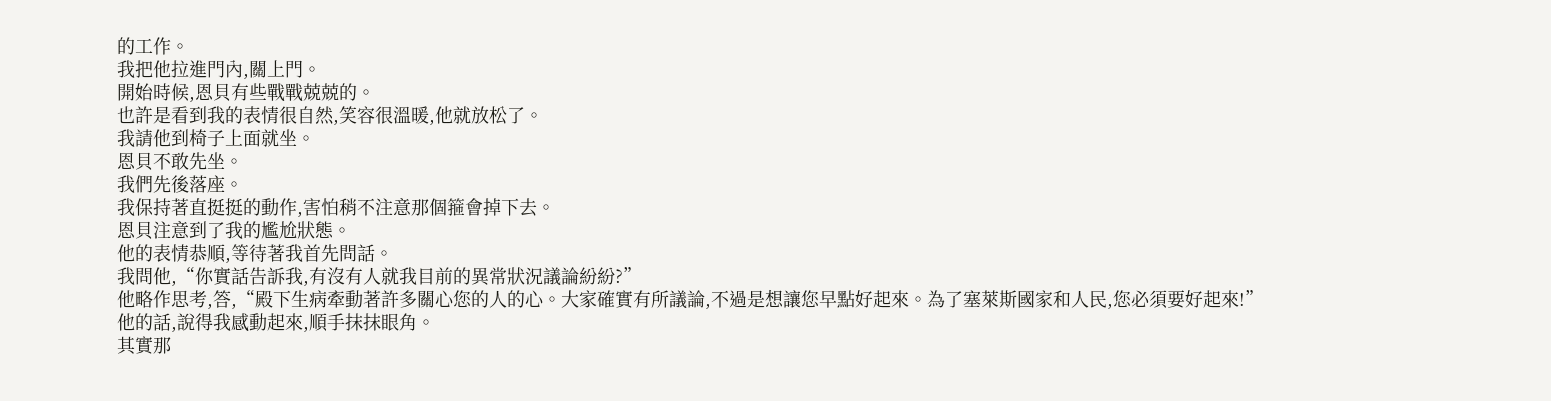的工作。
我把他拉進門內,關上門。
開始時候,恩貝有些戰戰兢兢的。
也許是看到我的表情很自然,笑容很溫暖,他就放松了。
我請他到椅子上面就坐。
恩貝不敢先坐。
我們先後落座。
我保持著直挺挺的動作,害怕稍不注意那個箍會掉下去。
恩貝注意到了我的尷尬狀態。
他的表情恭順,等待著我首先問話。
我問他,“你實話告訴我,有沒有人就我目前的異常狀況議論紛紛?”
他略作思考,答,“殿下生病牽動著許多關心您的人的心。大家確實有所議論,不過是想讓您早點好起來。為了塞萊斯國家和人民,您必須要好起來!”
他的話,說得我感動起來,順手抹抹眼角。
其實那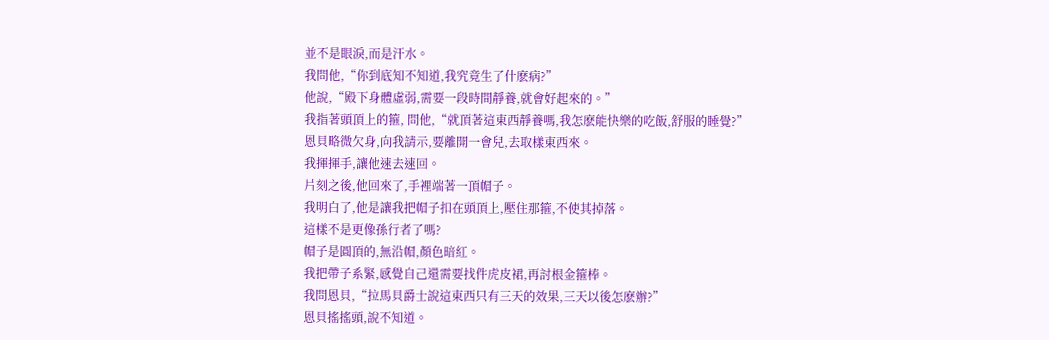並不是眼淚,而是汗水。
我問他,“你到底知不知道,我究竟生了什麽病?”
他說,“殿下身體虛弱,需要一段時間靜養,就會好起來的。”
我指著頭頂上的箍, 問他,“就頂著這東西靜養嗎,我怎麽能快樂的吃飯,舒服的睡覺?”
恩貝略微欠身,向我請示,要離開一會兒,去取樣東西來。
我揮揮手,讓他速去速回。
片刻之後,他回來了,手裡端著一頂帽子。
我明白了,他是讓我把帽子扣在頭頂上,壓住那箍,不使其掉落。
這樣不是更像孫行者了嗎?
帽子是圓頂的,無沿帽,顏色暗紅。
我把帶子系緊,感覺自己還需要找件虎皮裙,再討根金箍棒。
我問恩貝,“拉馬貝爵士說這東西只有三天的效果,三天以後怎麽辦?”
恩貝搖搖頭,說不知道。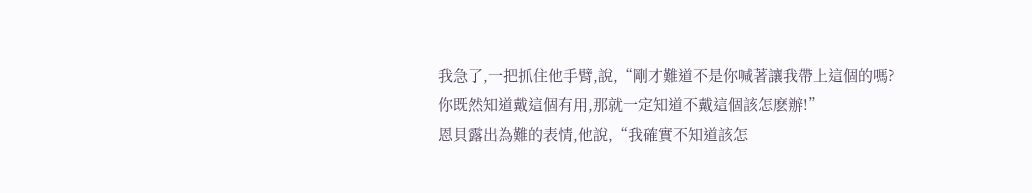我急了,一把抓住他手臂,說,“剛才難道不是你喊著讓我帶上這個的嗎?你既然知道戴這個有用,那就一定知道不戴這個該怎麽辦!”
恩貝露出為難的表情,他說,“我確實不知道該怎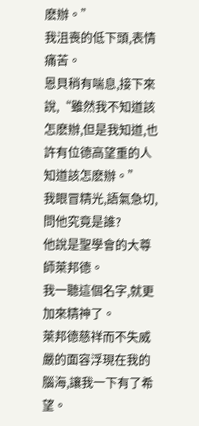麽辦。”
我沮喪的低下頭,表情痛苦。
恩貝稍有喘息,接下來說,“雖然我不知道該怎麽辦,但是我知道,也許有位德高望重的人知道該怎麽辦。”
我眼冒精光,語氣急切,問他究竟是誰?
他說是聖學會的大尊師萊邦德。
我一聽這個名字,就更加來精神了。
萊邦德慈祥而不失威嚴的面容浮現在我的腦海,讓我一下有了希望。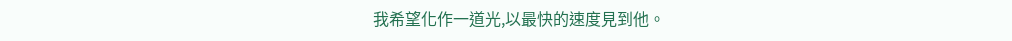我希望化作一道光,以最快的速度見到他。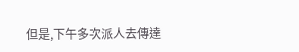但是,下午多次派人去傳達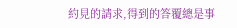約見的請求,得到的答覆總是事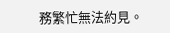務繁忙無法約見。